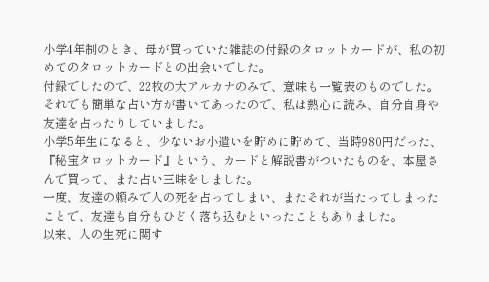小学4年制のとき、母が買っていた雑誌の付録のタロットカードが、私の初めてのタロットカードとの出会いでした。
付録でしたので、22枚の大アルカナのみで、意味も一覧表のものでした。
それでも簡単な占い方が書いてあったので、私は熱心に読み、自分自身や友達を占ったりしていました。
小学5年生になると、少ないお小遣いを貯めに貯めて、当時980円だった、『秘宝タロットカード』という、カードと解説書がついたものを、本屋さんで買って、また占い三昧をしました。
一度、友達の頼みで人の死を占ってしまい、またそれが当たってしまったことで、友達も自分もひどく落ち込むといったこともありました。
以来、人の生死に関す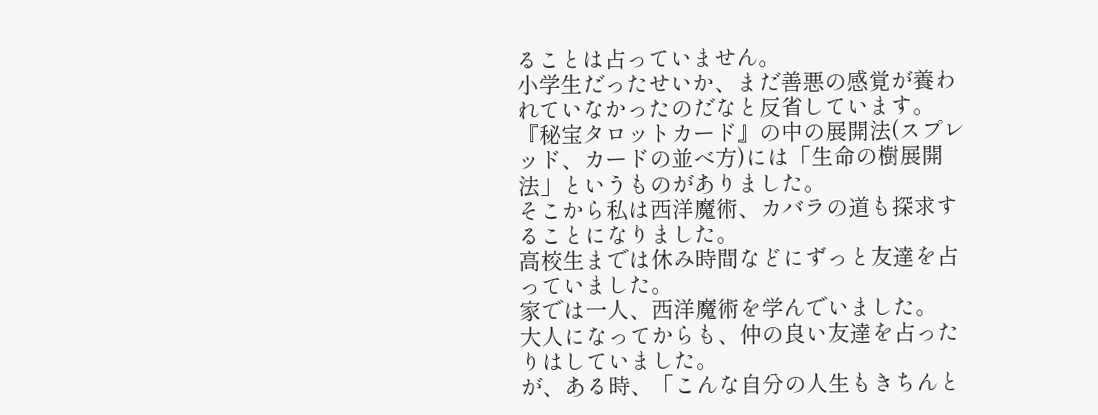ることは占っていません。
小学生だったせいか、まだ善悪の感覚が養われていなかったのだなと反省しています。
『秘宝タロットカード』の中の展開法(スプレッド、カードの並べ方)には「生命の樹展開法」というものがありました。
そこから私は西洋魔術、カバラの道も探求することになりました。
高校生までは休み時間などにずっと友達を占っていました。
家では一人、西洋魔術を学んでいました。
大人になってからも、仲の良い友達を占ったりはしていました。
が、ある時、「こんな自分の人生もきちんと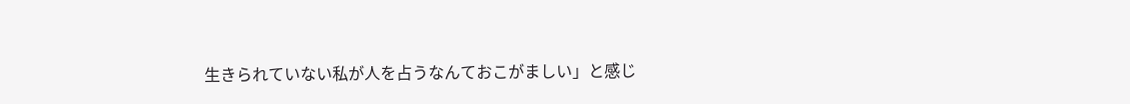生きられていない私が人を占うなんておこがましい」と感じ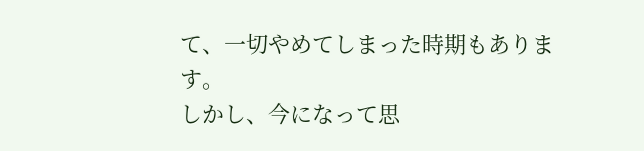て、一切やめてしまった時期もあります。
しかし、今になって思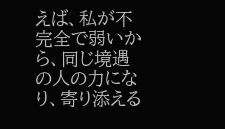えば、私が不完全で弱いから、同じ境遇の人の力になり、寄り添える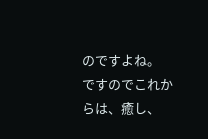のですよね。
ですのでこれからは、癒し、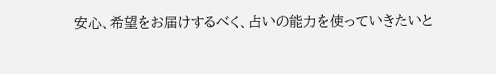安心、希望をお届けするべく、占いの能力を使っていきたいと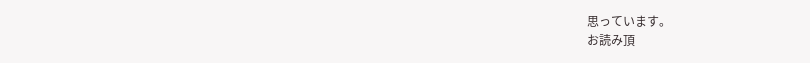思っています。
お読み頂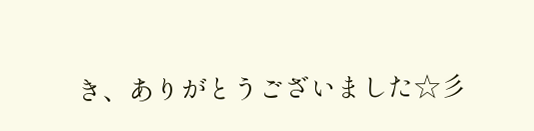き、ありがとうございました☆彡